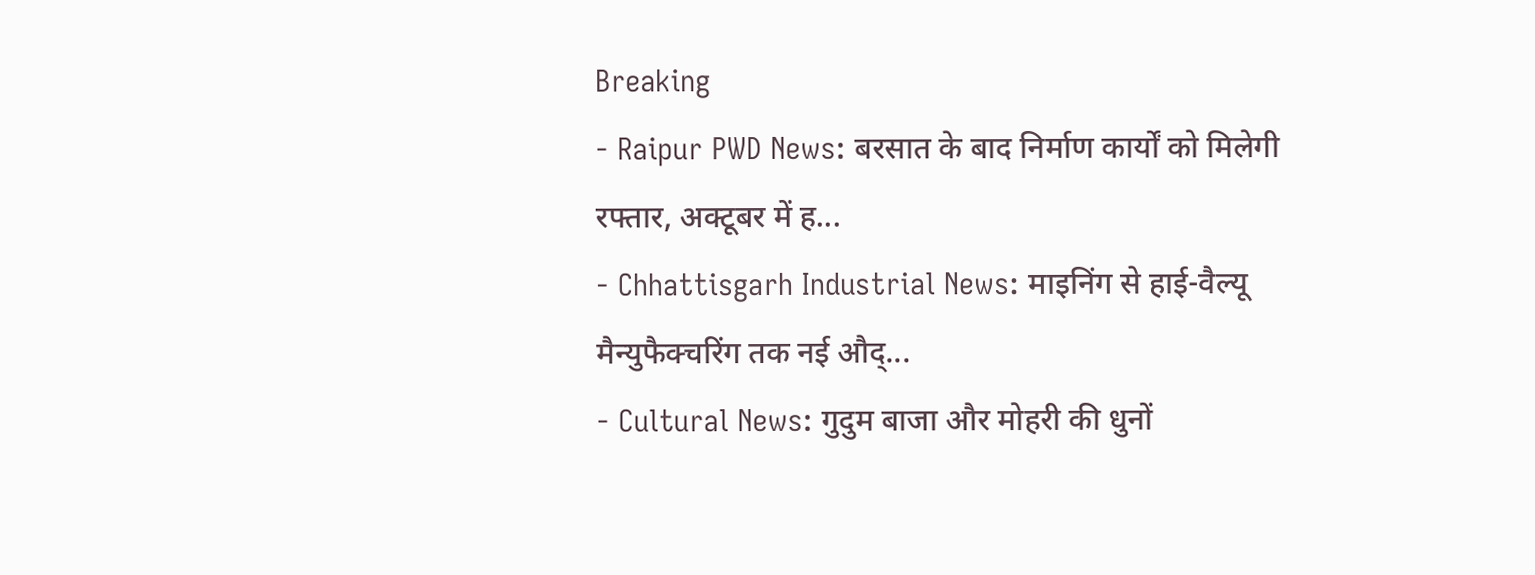Breaking
- Raipur PWD News: बरसात के बाद निर्माण कार्यों को मिलेगी रफ्तार, अक्टूबर में ह...
- Chhattisgarh Industrial News: माइनिंग से हाई-वैल्यू मैन्युफैक्चरिंग तक नई औद्...
- Cultural News: गुदुम बाजा और मोहरी की धुनों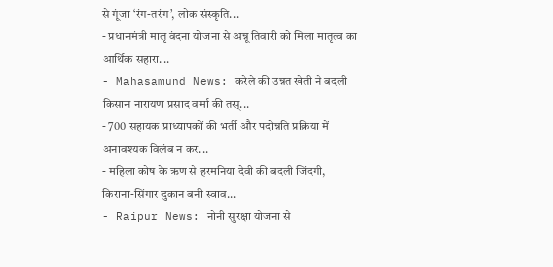से गूंजा ‘रंग-तरंग’, लोक संस्कृति...
- प्रधानमंत्री मातृ वंदना योजना से अन्नू तिवारी को मिला मातृत्व का आर्थिक सहारा...
- Mahasamund News: करेले की उन्नत खेती ने बदली किसान नारायण प्रसाद वर्मा की तस्...
- 700 सहायक प्राध्यापकों की भर्ती और पदोन्नति प्रक्रिया में अनावश्यक विलंब न कर...
- महिला कोष के ऋण से हरमनिया देवी की बदली जिंदगी, किराना-सिंगार दुकान बनी स्वाव...
- Raipur News: नोनी सुरक्षा योजना से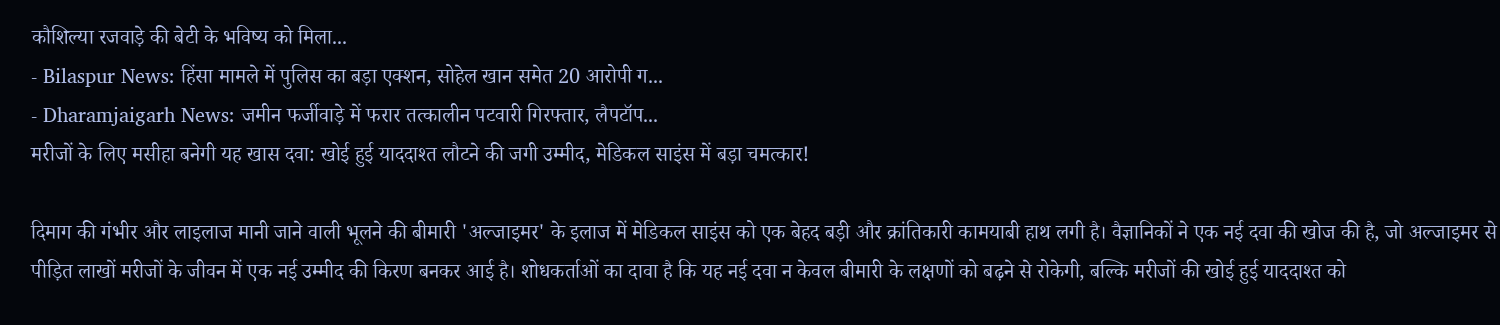कौशिल्या रजवाड़े की बेटी के भविष्य को मिला...
- Bilaspur News: हिंसा मामले में पुलिस का बड़ा एक्शन, सोहेल खान समेत 20 आरोपी ग...
- Dharamjaigarh News: जमीन फर्जीवाड़े में फरार तत्कालीन पटवारी गिरफ्तार, लैपटॉप...
मरीजों के लिए मसीहा बनेगी यह खास दवा: खोई हुई याददाश्त लौटने की जगी उम्मीद, मेडिकल साइंस में बड़ा चमत्कार!

दिमाग की गंभीर और लाइलाज मानी जाने वाली भूलने की बीमारी 'अल्जाइमर' के इलाज में मेडिकल साइंस को एक बेहद बड़ी और क्रांतिकारी कामयाबी हाथ लगी है। वैज्ञानिकों ने एक नई दवा की खोज की है, जो अल्जाइमर से पीड़ित लाखों मरीजों के जीवन में एक नई उम्मीद की किरण बनकर आई है। शोधकर्ताओं का दावा है कि यह नई दवा न केवल बीमारी के लक्षणों को बढ़ने से रोकेगी, बल्कि मरीजों की खोई हुई याददाश्त को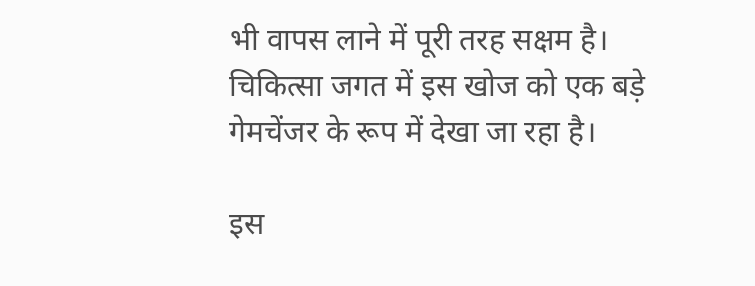भी वापस लाने में पूरी तरह सक्षम है। चिकित्सा जगत में इस खोज को एक बड़े गेमचेंजर के रूप में देखा जा रहा है।

इस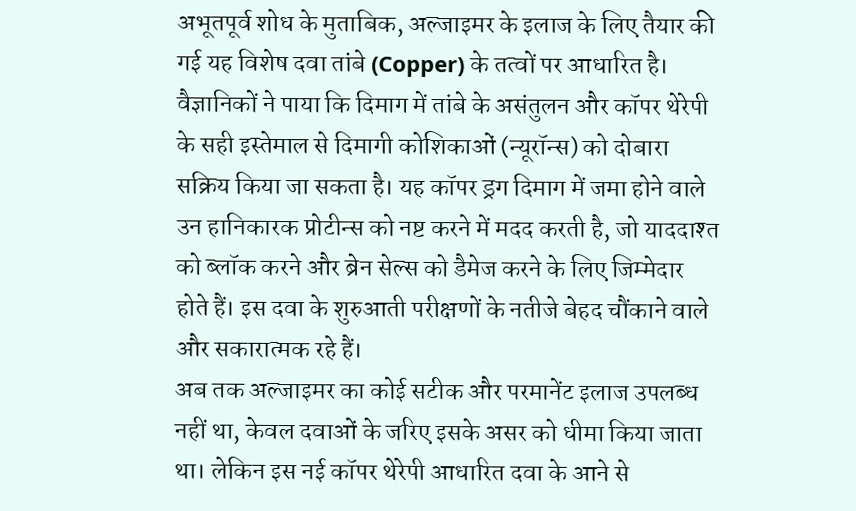अभूतपूर्व शोध के मुताबिक, अल्जाइमर के इलाज के लिए तैयार की गई यह विशेष दवा तांबे (Copper) के तत्वों पर आधारित है। वैज्ञानिकों ने पाया कि दिमाग में तांबे के असंतुलन और कॉपर थेरेपी के सही इस्तेमाल से दिमागी कोशिकाओं (न्यूरॉन्स) को दोबारा सक्रिय किया जा सकता है। यह कॉपर ड्रग दिमाग में जमा होने वाले उन हानिकारक प्रोटीन्स को नष्ट करने में मदद करती है, जो याददाश्त को ब्लॉक करने और ब्रेन सेल्स को डैमेज करने के लिए जिम्मेदार होते हैं। इस दवा के शुरुआती परीक्षणों के नतीजे बेहद चौंकाने वाले और सकारात्मक रहे हैं।
अब तक अल्जाइमर का कोई सटीक और परमानेंट इलाज उपलब्ध नहीं था, केवल दवाओं के जरिए इसके असर को धीमा किया जाता था। लेकिन इस नई कॉपर थेरेपी आधारित दवा के आने से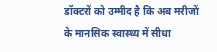डॉक्टरों को उम्मीद है कि अब मरीजों के मानसिक स्वास्थ्य में सीधा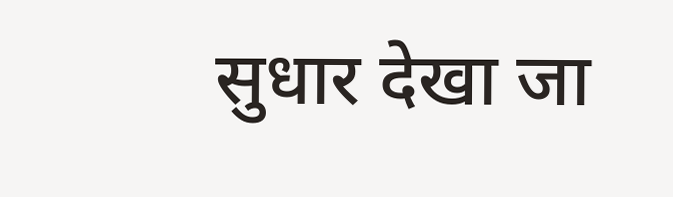सुधार देखा जा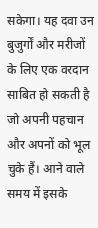सकेगा। यह दवा उन बुजुर्गों और मरीजों के लिए एक वरदान साबित हो सकती है जो अपनी पहचान और अपनों को भूल चुके हैं। आने वाले समय में इसके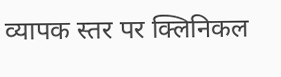व्यापक स्तर पर क्लिनिकल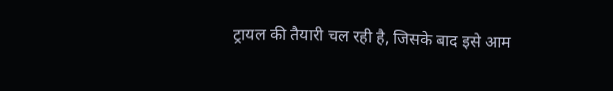ट्रायल की तैयारी चल रही है, जिसके बाद इसे आम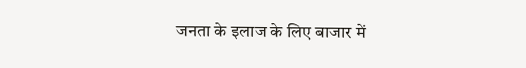जनता के इलाज के लिए बाजार में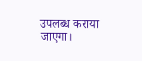उपलब्ध कराया जाएगा।